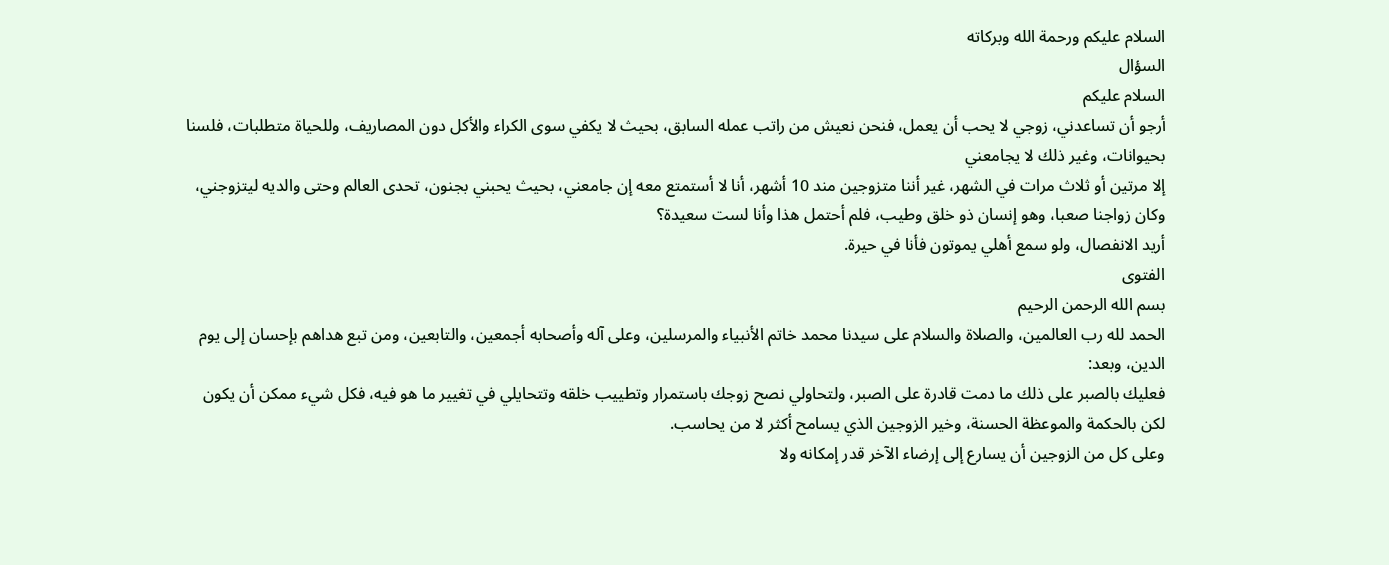السلام عليكم ورحمة الله وبركاته
السؤال
السلام عليكم
أرجو أن تساعدني، زوجي لا يحب أن يعمل، فنحن نعيش من راتب عمله السابق، بحيث لا يكفي سوى الكراء والأكل دون المصاريف، وللحياة متطلبات، فلسنا بحيوانات، وغير ذلك لا يجامعني
إلا مرتين أو ثلاث مرات في الشهر، غير أننا متزوجين مند 10 أشهر، أنا لا أستمتع معه إن جامعني، بحيث يحبني بجنون، تحدى العالم وحتى والديه ليتزوجني، وكان زواجنا صعبا، وهو إنسان ذو خلق وطيب، فلم أحتمل هذا وأنا لست سعيدة؟
أريد الانفصال، ولو سمع أهلي يموتون فأنا في حيرة.
الفتوى
بسم الله الرحمن الرحيم
الحمد لله رب العالمين، والصلاة والسلام على سيدنا محمد خاتم الأنبياء والمرسلين، وعلى آله وأصحابه أجمعين، والتابعين، ومن تبع هداهم بإحسان إلى يوم الدين، وبعد:
فعليك بالصبر على ذلك ما دمت قادرة على الصبر، ولتحاولي نصح زوجك باستمرار وتطييب خلقه وتتحايلي في تغيير ما هو فيه، فكل شيء ممكن أن يكون لكن بالحكمة والموعظة الحسنة، وخير الزوجين الذي يسامح أكثر لا من يحاسب.
وعلى كل من الزوجين أن يسارع إلى إرضاء الآخر قدر إمكانه ولا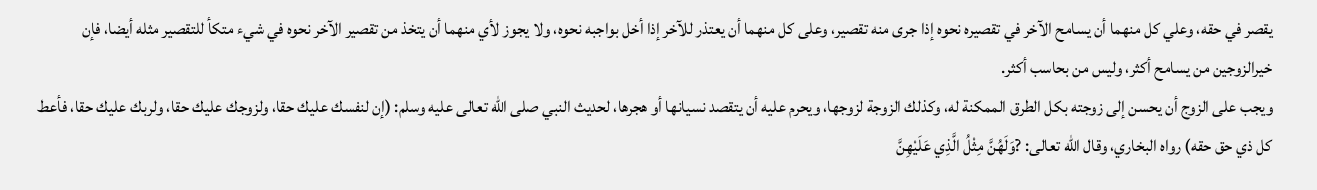يقصر في حقه، وعلي كل منهما أن يسامح الآخر في تقصيره نحوه إذا جرى منه تقصير، وعلى كل منهما أن يعتذر للآخر إذا أخل بواجبه نحوه، ولا يجوز لأي منهما أن يتخذ من تقصير الآخر نحوه في شيء متكأ للتقصير مثله أيضا، فإن خيرالزوجين من يسامح أكثر، وليس من بحاسب أكثر.
ويجب على الزوج أن يحسن إلى زوجته بكل الطرق الممكنة له، وكذلك الزوجة لزوجها، ويحرم عليه أن يتقصد نسيانها أو هجرها، لحديث النبي صلى الله تعالى عليه وسلم: (إن لنفسك عليك حقا، ولزوجك عليك حقا، ولربك عليك حقا، فأعط كل ذي حق حقه) رواه البخاري، وقال الله تعالى: ?وَلَهُنَّ مِثْلُ الَّذِي عَلَيْهِنَّ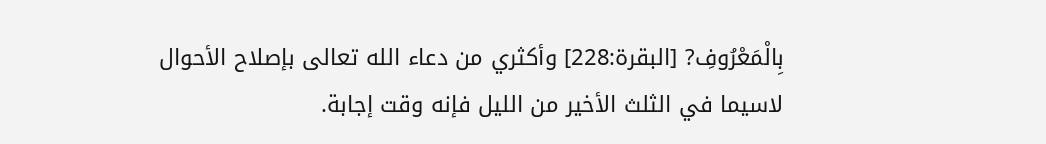بِالْمَعْرُوفِ? [البقرة:228] وأكثري من دعاء الله تعالى بإصلاح الأحوال لاسيما في الثلث الأخير من الليل فإنه وقت إجابة.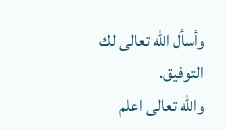وأسأل الله تعالى لك التوفيق.
والله تعالى اعلم